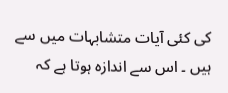کی کئی آیات متشابہات میں سے ہیں ۔ اس سے اندازہ ہوتا ہے کہ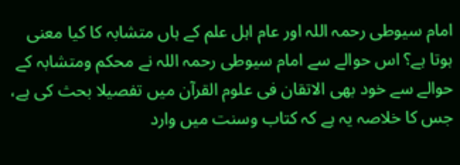امام سیوطی رحمہ اللہ اور عام اہل علم کے ہاں متشابہ کا کیا معنی ہوتا ہے؟ اس حوالے سے امام سیوطی رحمہ اللہ نے محکم ومتشابہ کے حوالے سے خود بھی الاتقان فی علوم القرآن میں تفصیلا بحث کی ہے، جس کا خلاصہ یہ ہے کہ کتاب وسنت میں وارد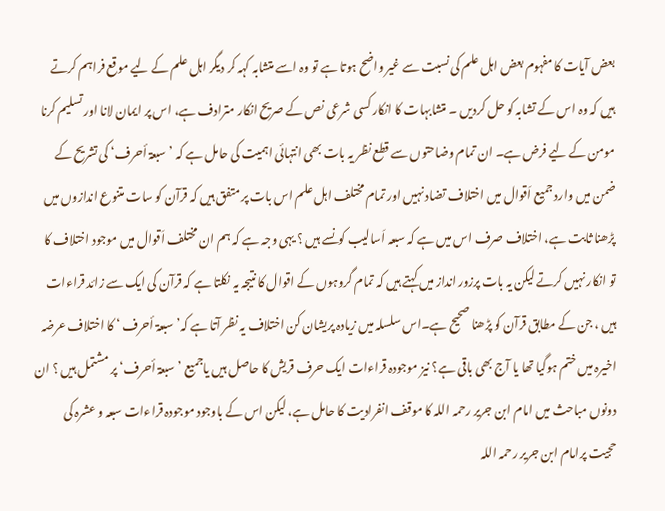بعض آیات کا مفہوم بعض اہل علم کی نسبت سے غیر واضح ہوتا ہے تو وہ اسے متشابہ کہہ کر دیگر اہل علم کے لیے موقع فراہم کرتے ہیں کہ وہ اس کے تشابہ کو حل کردیں ۔ متشابہات کا انکار کسی شرعی نص کے صریح انکار مترادف ہے، اس پر ایمان لانا اور تسلیم کرنا مومن کے لیے فرض ہے۔ ان تمام وضاحتوں سے قطع نظر یہ بات بھی انتہائی اہمیت کی حامل ہے کہ ’سبعۃ أحرف‘ کی تشریح کے ضمن میں وارد جمیع اَقوال میں اختلاف تضاد نہیں اور تمام مختلف اہل علم اس بات پر متفق ہیں کہ قرآن کو سات متنوع اندازوں میں پڑھنا ثابت ہے، اختلاف صرف اس میں ہے کہ سبعہ اَسالیب کونسے ہیں ؟ یہی وجہ ہے کہ ہم ان مختلف اَقوال میں موجود اختلاف کا تو انکار نہیں کرتے لیکن یہ بات پرزور انداز میں کہتے ہیں کہ تمام گروہوں کے اقوال کا نتیجہ یہ نکلتا ہے کہ قرآن کی ایک سے زائد قراءات ہیں ، جن کے مطابق قرآن کو پڑھنا صحیح ہے۔اس سلسلہ میں زیادہ پریشان کن اختلاف یہ نظر آتا ہے کہ’سبعۃ أحرف ‘ کا اختلاف عرضہ اخیرہ میں ختم ہوگیا تھا یا آج بھی باقی ہے؟ نیز موجودہ قراءات ایک حرف قریش کا حاصل ہیں یاجمیع ’سبعۃ أحرف‘ پر مشتمل ہیں ؟ ان دونوں مباحث میں امام ابن جریر رحمہ اللہ کا موقف انفرادیت کا حامل ہے، لیکن اس کے باوجود موجودہ قراءات سبعہ و عشرہ کی حجیت پرامام ابن جریر رحمہ اللہ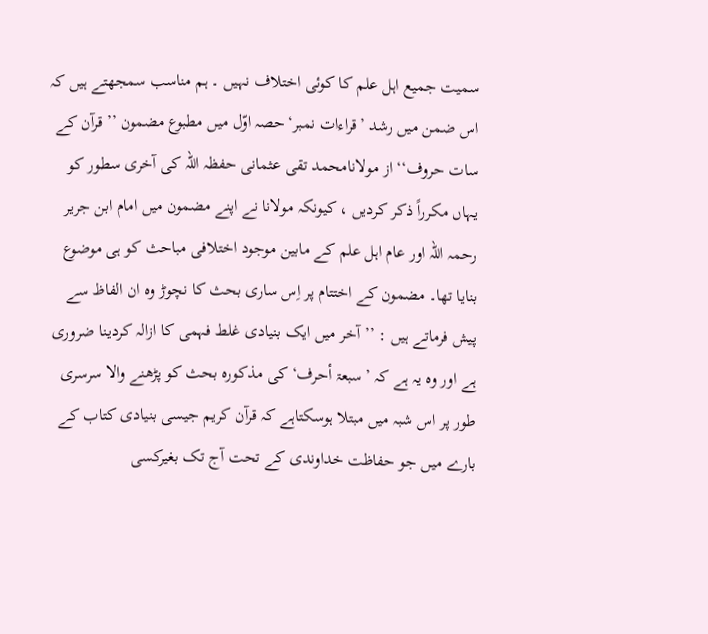سمیت جمیع اہل علم کا کوئی اختلاف نہیں ۔ ہم مناسب سمجھتے ہیں کہ اس ضمن میں رشد ’قراءات نمبر‘حصہ اوّل میں مطبوع مضمون ’’قرآن کے سات حروف‘‘ از مولانامحمد تقی عثمانی حفظہ اللہ کی آخری سطور کو یہاں مکرراً ذکر کردیں ، کیونکہ مولانا نے اپنے مضمون میں امام ابن جریر رحمہ اللہ اور عام اہل علم کے مابین موجود اختلافی مباحث کو ہی موضوع بنایا تھا۔ مضمون کے اختتام پر اِس ساری بحث کا نچوڑ وہ ان الفاظ سے پیش فرماتے ہیں : ’’آخر میں ایک بنیادی غلط فہمی کا ازالہ کردینا ضروری ہے اور وہ یہ ہے کہ ’سبعۃ أحرف‘ کی مذکورہ بحث کو پڑھنے والا سرسری طور پر اس شبہ میں مبتلا ہوسکتاہے کہ قرآن کریم جیسی بنیادی کتاب کے بارے میں جو حفاظت خداوندی کے تحت آج تک بغیرکسی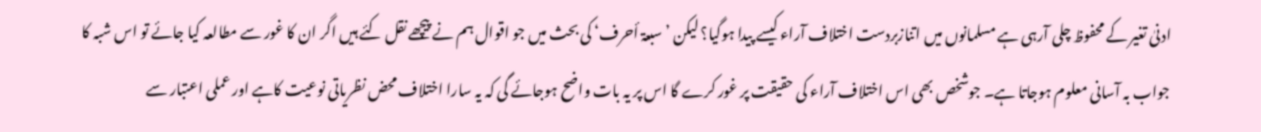ادنیٰ تغیر کے محفوظ چلی آرہی ہے مسلمانوں میں اتنازبردست اختلاف آراء کیسے پیدا ہوگیا؟ لیکن ’سبعۃ أحرف‘ کی بحث میں جو اقوال ہم نے پیچھے نقل کئے ہیں اگر ان کا غور سے مطالعہ کیا جائے تو اس شبہ کا جواب بہ آسانی معلوم ہوجاتا ہے۔ جوشخص بھی اس اختلاف آراء کی حقیقت پر غور کرے گا اس پر یہ بات واضح ہوجائے گی کہ یہ سارا اختلاف محض نظریاتی نوعیت کاہے اور عملی اعتبار سے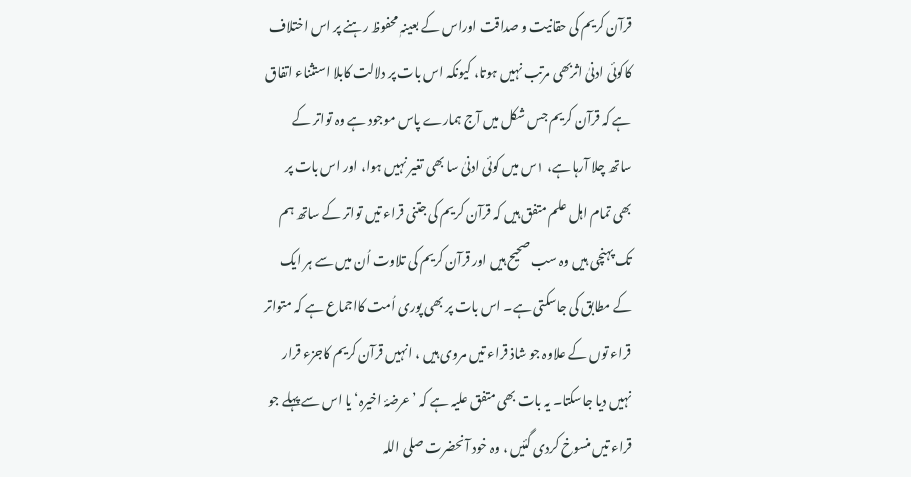قرآن کریم کی حقانیت و صداقت اوراس کے بعینہٖ محفوظ رہنے پر اس اختلاف کاکوئی ادنیٰ اثربھی مرتب نہیں ہوتا، کیونکہ اس بات پر دلالت کابلا استثناء اتفاق ہے کہ قرآن کریم جس شکل میں آج ہمارے پاس موجود ہے وہ تواتر کے ساتھ چلا آرہا ہے، ۱س میں کوئی ادنیٰ سا بھی تغیر نہیں ہوا، اور اس بات پر بھی تمام اہل علم متفق ہیں کہ قرآن کریم کی جتنی قراء تیں تواتر کے ساتھ ہم تک پہنچی ہیں وہ سب صحیح ہیں اور قرآن کریم کی تلاوت اُن میں سے ہر ایک کے مطابق کی جاسکتی ہے۔ اس بات پر بھی پوری اُمت کااجماع ہے کہ متواتر قراء توں کے علاوہ جو شاذ قراء تیں مروی ہیں ، انہیں قرآن کریم کاجزء قرار نہیں دیا جاسکتا۔ یہ بات بھی متفق علیہ ہے کہ ’عرضۂ اخیرہ‘ یا اس سے پہلے جو قراء تیں منسوخ کردی گئیں ، وہ خود آنحضرت صلی اللہ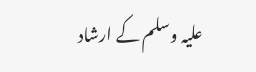علیہ وسلم کے ارشاد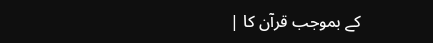کے بموجب قرآن کا |